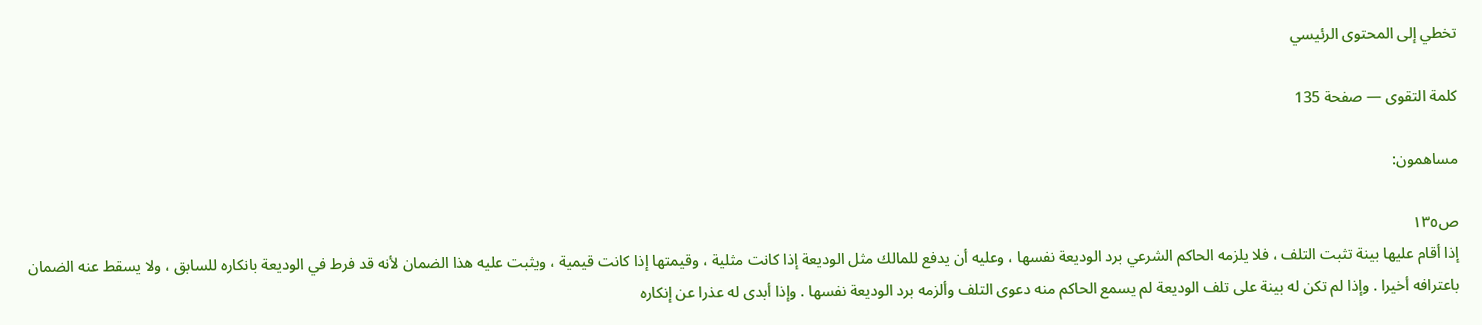تخطي إلى المحتوى الرئيسي

كلمة التقوى — صفحة 135

مساهمون:

ص١٣٥
إذا أقام عليها بينة تثبت التلف ، فلا يلزمه الحاكم الشرعي برد الوديعة نفسها ، وعليه أن يدفع للمالك مثل الوديعة إذا كانت مثلية ، وقيمتها إذا كانت قيمية ، ويثبت عليه هذا الضمان لأنه قد فرط في الوديعة بانكاره للسابق ، ولا يسقط عنه الضمان باعترافه أخيرا . وإذا لم تكن له بينة على تلف الوديعة لم يسمع الحاكم منه دعوى التلف وألزمه برد الوديعة نفسها . وإذا أبدى له عذرا عن إنكاره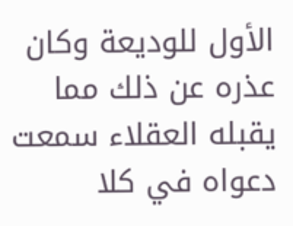الأول للوديعة وكان عذره عن ذلك مما يقبله العقلاء سمعت دعواه في كلا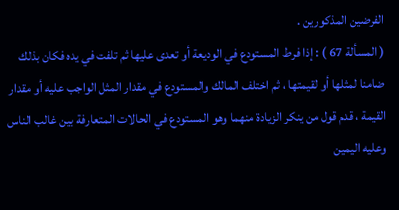الفرضين المذكورين .
( المسألة 67 ) : إذا فرط المستودع في الوديعة أو تعدى عليها ثم تلفت في يده فكان بذلك ضامنا لمثلها أو لقيمتها ، ثم اختلف المالك والمستودع في مقدار المثل الواجب عليه أو مقدار القيمة ، قدم قول من ينكر الزيادة منهما وهو المستودع في الحالات المتعارفة بين غالب الناس وعليه اليمين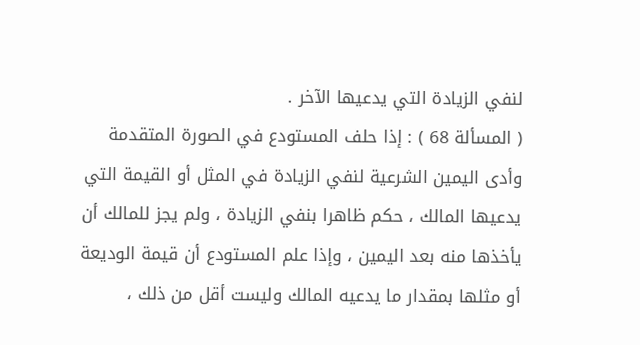لنفي الزيادة التي يدعيها الآخر .
( المسألة 68 ) : إذا حلف المستودع في الصورة المتقدمة وأدى اليمين الشرعية لنفي الزيادة في المثل أو القيمة التي يدعيها المالك ، حكم ظاهرا بنفي الزيادة ، ولم يجز للمالك أن يأخذها منه بعد اليمين ، وإذا علم المستودع أن قيمة الوديعة أو مثلها بمقدار ما يدعيه المالك وليست أقل من ذلك ،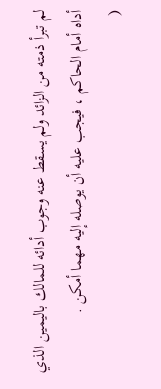لم تبرأ ذمته من الزائد ولم يسقط عنه وجوب أدائه للمالك باليمين الذي أداه أمام الحاكم ، فيجب عليه أن يوصله إليه مهما أمكن .
(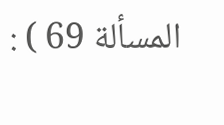المسألة 69 ) :